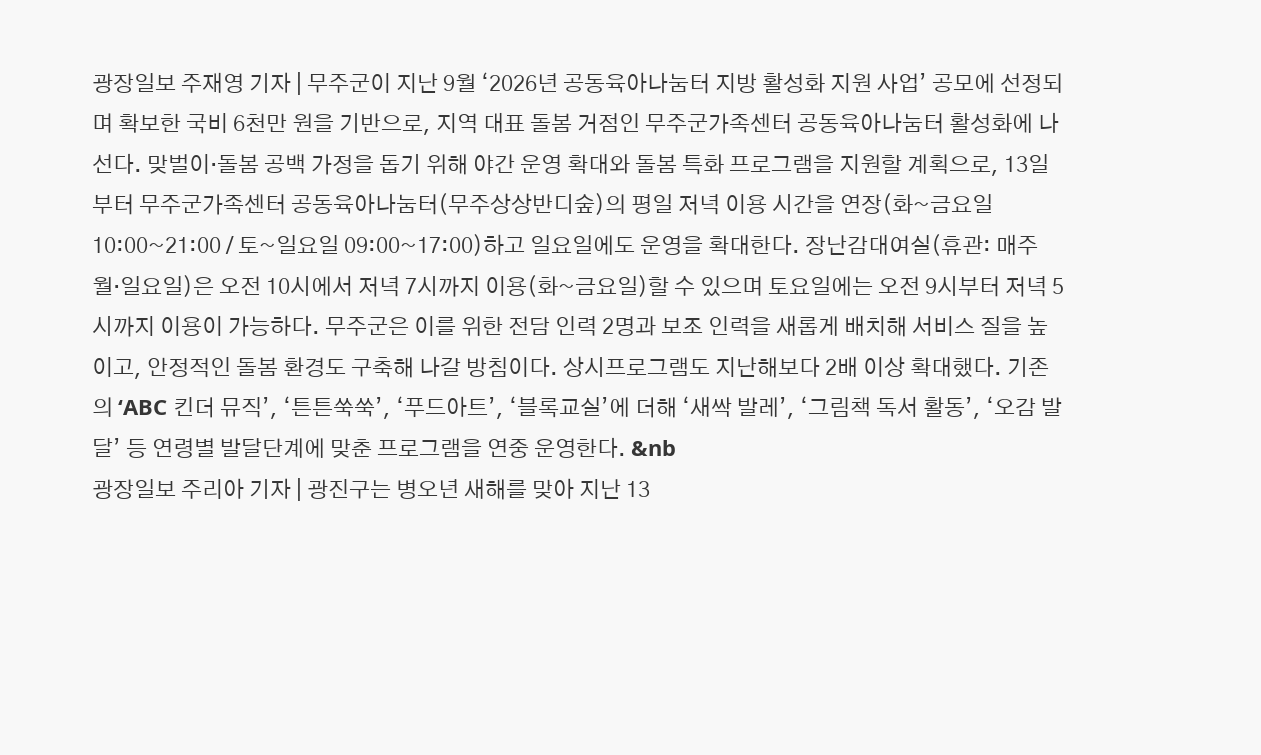광장일보 주재영 기자 | 무주군이 지난 9월 ‘2026년 공동육아나눔터 지방 활성화 지원 사업’ 공모에 선정되며 확보한 국비 6천만 원을 기반으로, 지역 대표 돌봄 거점인 무주군가족센터 공동육아나눔터 활성화에 나선다. 맞벌이·돌봄 공백 가정을 돕기 위해 야간 운영 확대와 돌봄 특화 프로그램을 지원할 계획으로, 13일부터 무주군가족센터 공동육아나눔터(무주상상반디숲)의 평일 저녁 이용 시간을 연장(화~금요일 10:00~21:00 / 토~일요일 09:00~17:00)하고 일요일에도 운영을 확대한다. 장난감대여실(휴관: 매주 월·일요일)은 오전 10시에서 저녁 7시까지 이용(화~금요일)할 수 있으며 토요일에는 오전 9시부터 저녁 5시까지 이용이 가능하다. 무주군은 이를 위한 전담 인력 2명과 보조 인력을 새롭게 배치해 서비스 질을 높이고, 안정적인 돌봄 환경도 구축해 나갈 방침이다. 상시프로그램도 지난해보다 2배 이상 확대했다. 기존의 ‘ABC 킨더 뮤직’, ‘튼튼쑥쑥’, ‘푸드아트’, ‘블록교실’에 더해 ‘새싹 발레’, ‘그림책 독서 활동’, ‘오감 발달’ 등 연령별 발달단계에 맞춘 프로그램을 연중 운영한다. &nb
광장일보 주리아 기자 | 광진구는 병오년 새해를 맞아 지난 13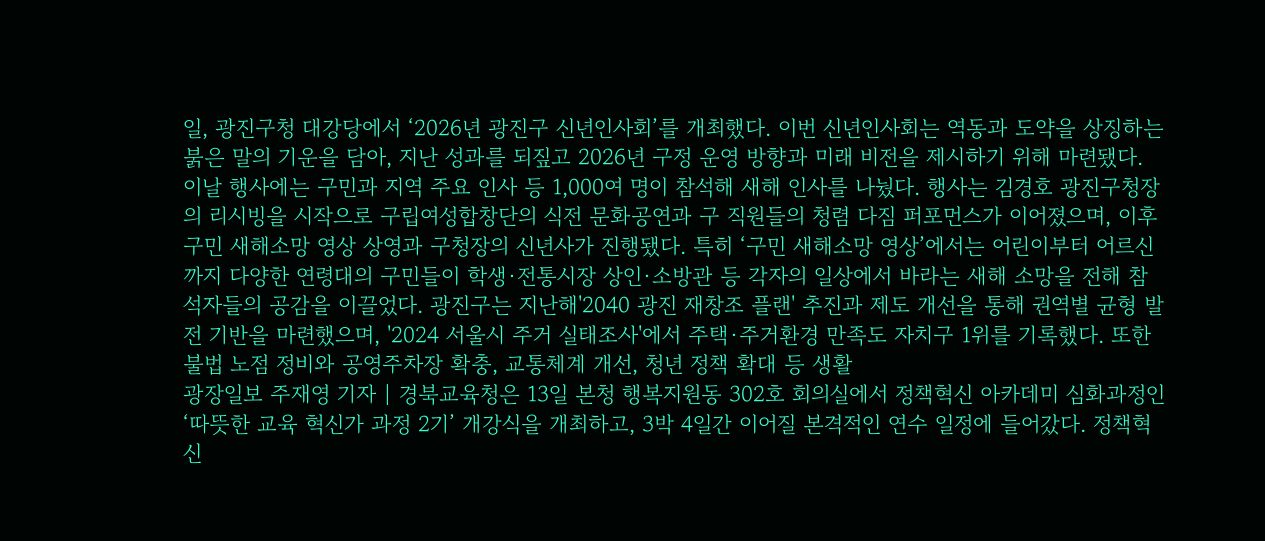일, 광진구청 대강당에서 ‘2026년 광진구 신년인사회’를 개최했다. 이번 신년인사회는 역동과 도약을 상징하는 붉은 말의 기운을 담아, 지난 성과를 되짚고 2026년 구정 운영 방향과 미래 비전을 제시하기 위해 마련됐다. 이날 행사에는 구민과 지역 주요 인사 등 1,000여 명이 참석해 새해 인사를 나눴다. 행사는 김경호 광진구청장의 리시빙을 시작으로 구립여성합창단의 식전 문화공연과 구 직원들의 청렴 다짐 퍼포먼스가 이어졌으며, 이후 구민 새해소망 영상 상영과 구청장의 신년사가 진행됐다. 특히 ‘구민 새해소망 영상’에서는 어린이부터 어르신까지 다양한 연령대의 구민들이 학생·전통시장 상인·소방관 등 각자의 일상에서 바라는 새해 소망을 전해 참석자들의 공감을 이끌었다. 광진구는 지난해'2040 광진 재창조 플랜' 추진과 제도 개선을 통해 권역별 균형 발전 기반을 마련했으며, '2024 서울시 주거 실태조사'에서 주택·주거환경 만족도 자치구 1위를 기록했다. 또한 불법 노점 정비와 공영주차장 확충, 교통체계 개선, 청년 정책 확대 등 생활
광장일보 주재영 기자 | 경북교육청은 13일 본청 행복지원동 302호 회의실에서 정책혁신 아카데미 심화과정인 ‘따뜻한 교육 혁신가 과정 2기’ 개강식을 개최하고, 3박 4일간 이어질 본격적인 연수 일정에 들어갔다. 정책혁신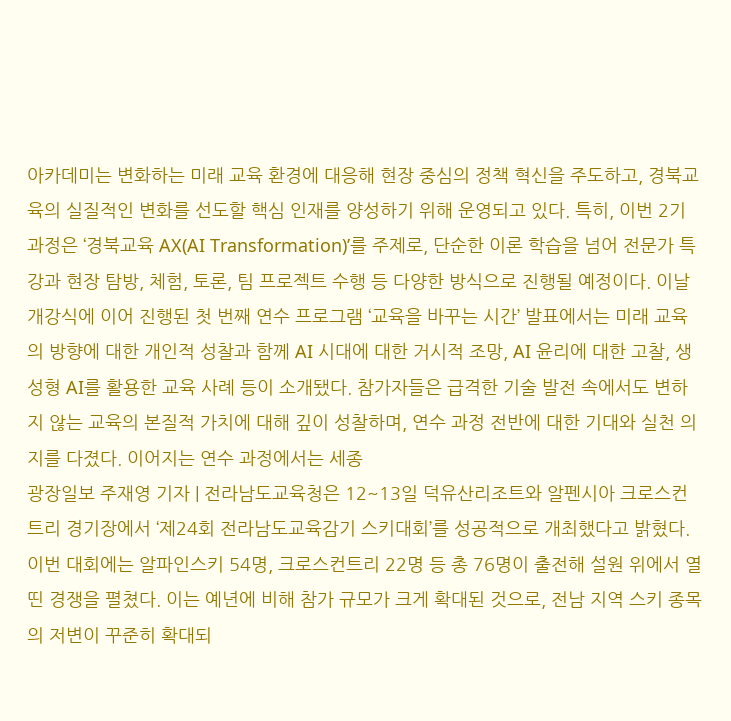아카데미는 변화하는 미래 교육 환경에 대응해 현장 중심의 정책 혁신을 주도하고, 경북교육의 실질적인 변화를 선도할 핵심 인재를 양성하기 위해 운영되고 있다. 특히, 이번 2기 과정은 ‘경북교육 AX(AI Transformation)’를 주제로, 단순한 이론 학습을 넘어 전문가 특강과 현장 탐방, 체험, 토론, 팀 프로젝트 수행 등 다양한 방식으로 진행될 예정이다. 이날 개강식에 이어 진행된 첫 번째 연수 프로그램 ‘교육을 바꾸는 시간’ 발표에서는 미래 교육의 방향에 대한 개인적 성찰과 함께 AI 시대에 대한 거시적 조망, AI 윤리에 대한 고찰, 생성형 AI를 활용한 교육 사례 등이 소개됐다. 참가자들은 급격한 기술 발전 속에서도 변하지 않는 교육의 본질적 가치에 대해 깊이 성찰하며, 연수 과정 전반에 대한 기대와 실천 의지를 다졌다. 이어지는 연수 과정에서는 세종
광장일보 주재영 기자 | 전라남도교육청은 12~13일 덕유산리조트와 알펜시아 크로스컨트리 경기장에서 ‘제24회 전라남도교육감기 스키대회’를 성공적으로 개최했다고 밝혔다. 이번 대회에는 알파인스키 54명, 크로스컨트리 22명 등 총 76명이 출전해 설원 위에서 열띤 경쟁을 펼쳤다. 이는 예년에 비해 참가 규모가 크게 확대된 것으로, 전남 지역 스키 종목의 저변이 꾸준히 확대되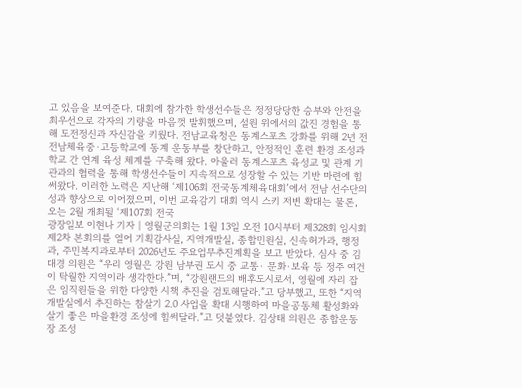고 있음을 보여준다. 대회에 참가한 학생선수들은 정정당당한 승부와 안전을 최우선으로 각자의 기량을 마음껏 발휘했으며, 설원 위에서의 값진 경험을 통해 도전정신과 자신감을 키웠다. 전남교육청은 동계스포츠 강화를 위해 2년 전 전남체육중·고등학교에 동계 운동부를 창단하고, 안정적인 훈련 환경 조성과 학교 간 연계 육성 체계를 구축해 왔다. 아울러 동계스포츠 육성교 및 관계 기관과의 협력을 통해 학생선수들이 지속적으로 성장할 수 있는 기반 마련에 힘써왔다. 이러한 노력은 지난해 ‘제106회 전국동계체육대회’에서 전남 선수단의 성과 향상으로 이어졌으며, 이번 교육감기 대회 역시 스키 저변 확대는 물론, 오는 2월 개최될 ‘제107회 전국
광장일보 이현나 기자 | 영월군의회는 1월 13일 오전 10시부터 제328회 임시회 제2차 본회의를 열어 기획감사실, 지역개발실, 종합민원실, 신속허가과, 행정과, 주민복지과로부터 2026년도 주요업무추진계획을 보고 받았다. 심사 중 김대경 의원은 “우리 영월은 강원 남부권 도시 중 교통· 문화·보육 등 정주 여건이 탁월한 지역이라 생각한다.”며, “강원랜드의 배후도시로서, 영월에 자리 잡은 임직원들을 위한 다양한 시책 추진을 검토해달라.”고 당부했고, 또한 “지역개발실에서 추진하는 참살기 2.0 사업을 확대 시행하여 마을공동체 활성화와 살기 좋은 마을환경 조성에 힘써달라.”고 덧붙였다. 김상태 의원은 종합운동장 조성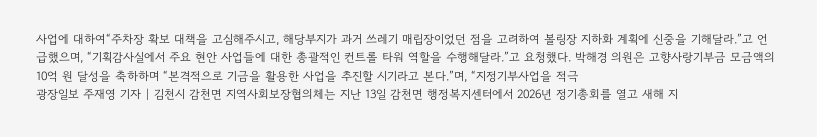사업에 대하여“주차장 확보 대책을 고심해주시고, 해당부지가 과거 쓰레기 매립장이었던 점을 고려하여 볼링장 지하화 계획에 신중을 기해달라.”고 언급했으며, “기획감사실에서 주요 현안 사업들에 대한 총괄적인 컨트롤 타워 역할을 수행해달라.”고 요청했다. 박해경 의원은 고향사랑기부금 모금액의 10억 원 달성을 축하하며 “본격적으로 기금을 활용한 사업을 추진할 시기라고 본다.”며, “지정기부사업을 적극
광장일보 주재영 기자 | 김천시 감천면 지역사회보장협의체는 지난 13일 감천면 행정복지센터에서 2026년 정기총회를 열고 새해 지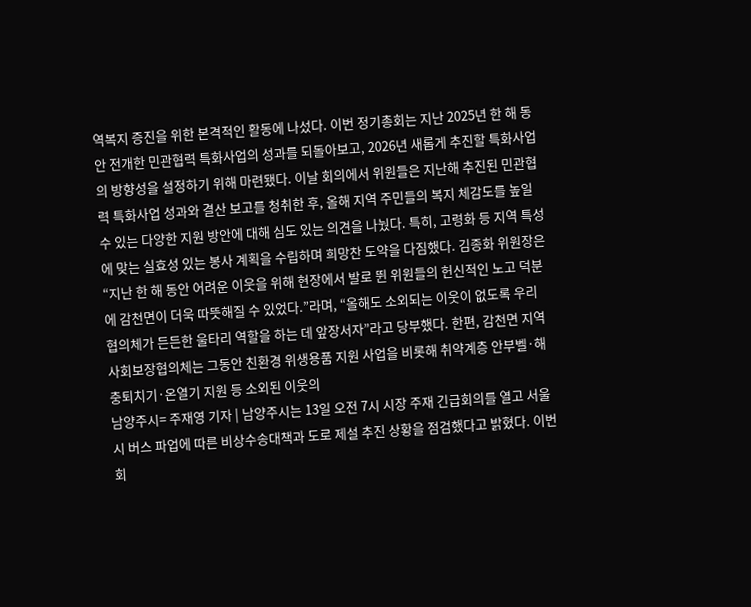역복지 증진을 위한 본격적인 활동에 나섰다. 이번 정기총회는 지난 2025년 한 해 동안 전개한 민관협력 특화사업의 성과를 되돌아보고, 2026년 새롭게 추진할 특화사업의 방향성을 설정하기 위해 마련됐다. 이날 회의에서 위원들은 지난해 추진된 민관협력 특화사업 성과와 결산 보고를 청취한 후, 올해 지역 주민들의 복지 체감도를 높일 수 있는 다양한 지원 방안에 대해 심도 있는 의견을 나눴다. 특히, 고령화 등 지역 특성에 맞는 실효성 있는 봉사 계획을 수립하며 희망찬 도약을 다짐했다. 김종화 위원장은 “지난 한 해 동안 어려운 이웃을 위해 현장에서 발로 뛴 위원들의 헌신적인 노고 덕분에 감천면이 더욱 따뜻해질 수 있었다.”라며, “올해도 소외되는 이웃이 없도록 우리 협의체가 든든한 울타리 역할을 하는 데 앞장서자”라고 당부했다. 한편, 감천면 지역사회보장협의체는 그동안 친환경 위생용품 지원 사업을 비롯해 취약계층 안부벨·해충퇴치기·온열기 지원 등 소외된 이웃의
남양주시= 주재영 기자 | 남양주시는 13일 오전 7시 시장 주재 긴급회의를 열고 서울시 버스 파업에 따른 비상수송대책과 도로 제설 추진 상황을 점검했다고 밝혔다. 이번 회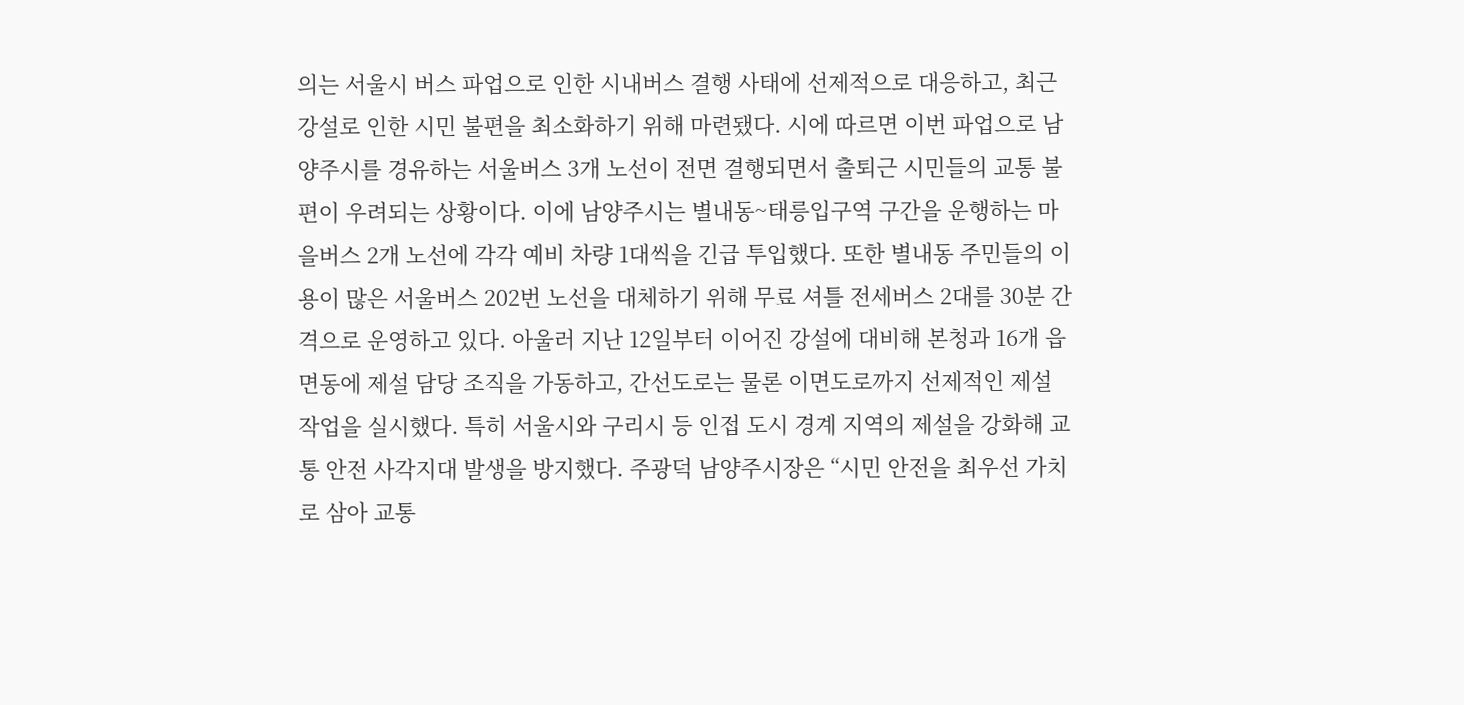의는 서울시 버스 파업으로 인한 시내버스 결행 사태에 선제적으로 대응하고, 최근 강설로 인한 시민 불편을 최소화하기 위해 마련됐다. 시에 따르면 이번 파업으로 남양주시를 경유하는 서울버스 3개 노선이 전면 결행되면서 출퇴근 시민들의 교통 불편이 우려되는 상황이다. 이에 남양주시는 별내동~태릉입구역 구간을 운행하는 마을버스 2개 노선에 각각 예비 차량 1대씩을 긴급 투입했다. 또한 별내동 주민들의 이용이 많은 서울버스 202번 노선을 대체하기 위해 무료 셔틀 전세버스 2대를 30분 간격으로 운영하고 있다. 아울러 지난 12일부터 이어진 강설에 대비해 본청과 16개 읍면동에 제설 담당 조직을 가동하고, 간선도로는 물론 이면도로까지 선제적인 제설작업을 실시했다. 특히 서울시와 구리시 등 인접 도시 경계 지역의 제설을 강화해 교통 안전 사각지대 발생을 방지했다. 주광덕 남양주시장은 “시민 안전을 최우선 가치로 삼아 교통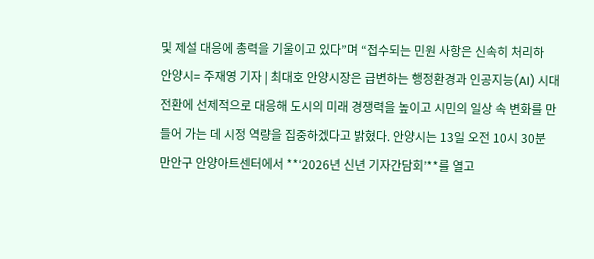및 제설 대응에 총력을 기울이고 있다”며 “접수되는 민원 사항은 신속히 처리하
안양시= 주재영 기자 | 최대호 안양시장은 급변하는 행정환경과 인공지능(AI) 시대 전환에 선제적으로 대응해 도시의 미래 경쟁력을 높이고 시민의 일상 속 변화를 만들어 가는 데 시정 역량을 집중하겠다고 밝혔다. 안양시는 13일 오전 10시 30분 만안구 안양아트센터에서 **‘2026년 신년 기자간담회’**를 열고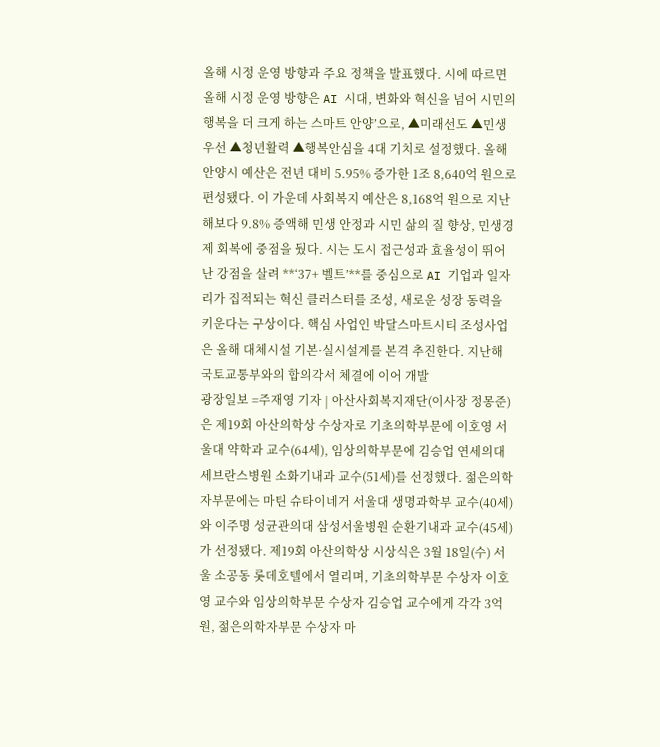올해 시정 운영 방향과 주요 정책을 발표했다. 시에 따르면 올해 시정 운영 방향은 AI 시대, 변화와 혁신을 넘어 시민의 행복을 더 크게 하는 스마트 안양’으로, ▲미래선도 ▲민생우선 ▲청년활력 ▲행복안심을 4대 기치로 설정했다. 올해 안양시 예산은 전년 대비 5.95% 증가한 1조 8,640억 원으로 편성됐다. 이 가운데 사회복지 예산은 8,168억 원으로 지난해보다 9.8% 증액해 민생 안정과 시민 삶의 질 향상, 민생경제 회복에 중점을 뒀다. 시는 도시 접근성과 효율성이 뛰어난 강점을 살려 **‘37+ 벨트’**를 중심으로 AI 기업과 일자리가 집적되는 혁신 클러스터를 조성, 새로운 성장 동력을 키운다는 구상이다. 핵심 사업인 박달스마트시티 조성사업은 올해 대체시설 기본·실시설계를 본격 추진한다. 지난해 국토교통부와의 합의각서 체결에 이어 개발
광장일보 =주재영 기자 | 아산사회복지재단(이사장 정몽준)은 제19회 아산의학상 수상자로 기초의학부문에 이호영 서울대 약학과 교수(64세), 임상의학부문에 김승업 연세의대 세브란스병원 소화기내과 교수(51세)를 선정했다. 젊은의학자부문에는 마틴 슈타이네거 서울대 생명과학부 교수(40세)와 이주명 성균관의대 삼성서울병원 순환기내과 교수(45세)가 선정됐다. 제19회 아산의학상 시상식은 3월 18일(수) 서울 소공동 롯데호텔에서 열리며, 기초의학부문 수상자 이호영 교수와 임상의학부문 수상자 김승업 교수에게 각각 3억 원, 젊은의학자부문 수상자 마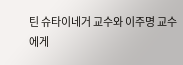틴 슈타이네거 교수와 이주명 교수에게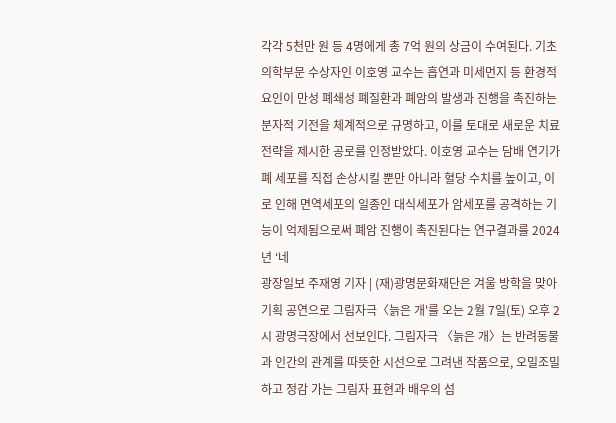각각 5천만 원 등 4명에게 총 7억 원의 상금이 수여된다. 기초의학부문 수상자인 이호영 교수는 흡연과 미세먼지 등 환경적 요인이 만성 폐쇄성 폐질환과 폐암의 발생과 진행을 촉진하는 분자적 기전을 체계적으로 규명하고, 이를 토대로 새로운 치료 전략을 제시한 공로를 인정받았다. 이호영 교수는 담배 연기가 폐 세포를 직접 손상시킬 뿐만 아니라 혈당 수치를 높이고, 이로 인해 면역세포의 일종인 대식세포가 암세포를 공격하는 기능이 억제됨으로써 폐암 진행이 촉진된다는 연구결과를 2024년 ‘네
광장일보 주재영 기자 | (재)광명문화재단은 겨울 방학을 맞아 기획 공연으로 그림자극〈늙은 개'를 오는 2월 7일(토) 오후 2시 광명극장에서 선보인다. 그림자극 〈늙은 개〉는 반려동물과 인간의 관계를 따뜻한 시선으로 그려낸 작품으로, 오밀조밀하고 정감 가는 그림자 표현과 배우의 섬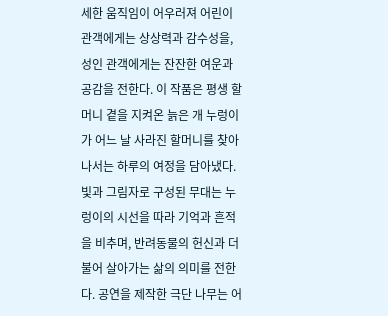세한 움직임이 어우러져 어린이 관객에게는 상상력과 감수성을, 성인 관객에게는 잔잔한 여운과 공감을 전한다. 이 작품은 평생 할머니 곁을 지켜온 늙은 개 누렁이가 어느 날 사라진 할머니를 찾아 나서는 하루의 여정을 담아냈다. 빛과 그림자로 구성된 무대는 누렁이의 시선을 따라 기억과 흔적을 비추며, 반려동물의 헌신과 더불어 살아가는 삶의 의미를 전한다. 공연을 제작한 극단 나무는 어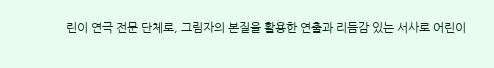린이 연극 전문 단체로, 그림자의 본질을 활용한 연출과 리듬감 있는 서사로 어린이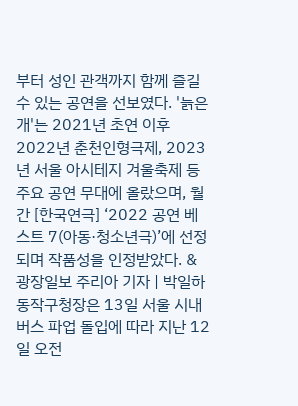부터 성인 관객까지 함께 즐길 수 있는 공연을 선보였다. '늙은 개'는 2021년 초연 이후 2022년 춘천인형극제, 2023년 서울 아시테지 겨울축제 등 주요 공연 무대에 올랐으며, 월간 [한국연극] ‘2022 공연 베스트 7(아동·청소년극)’에 선정되며 작품성을 인정받았다. &
광장일보 주리아 기자 | 박일하 동작구청장은 13일 서울 시내버스 파업 돌입에 따라 지난 12일 오전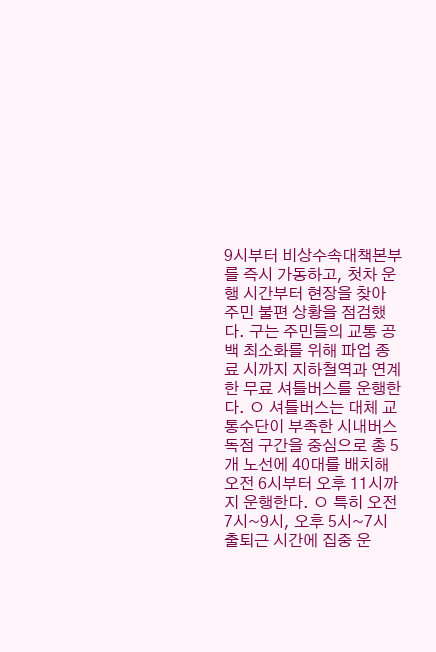9시부터 비상수속대책본부를 즉시 가동하고, 첫차 운행 시간부터 현장을 찾아 주민 불편 상황을 점검했다. 구는 주민들의 교통 공백 최소화를 위해 파업 종료 시까지 지하철역과 연계한 무료 셔틀버스를 운행한다. ㅇ 셔틀버스는 대체 교통수단이 부족한 시내버스 독점 구간을 중심으로 총 5개 노선에 40대를 배치해 오전 6시부터 오후 11시까지 운행한다. ㅇ 특히 오전 7시~9시, 오후 5시~7시 출퇴근 시간에 집중 운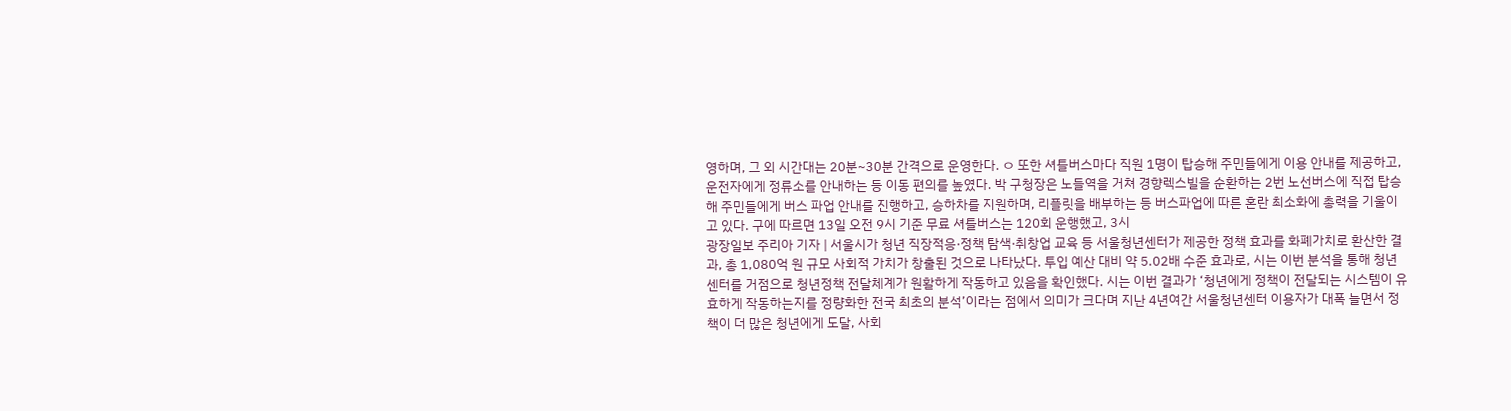영하며, 그 외 시간대는 20분~30분 간격으로 운영한다. ㅇ 또한 셔틀버스마다 직원 1명이 탑승해 주민들에게 이용 안내를 제공하고, 운전자에게 정류소를 안내하는 등 이동 편의를 높였다. 박 구청장은 노들역을 거쳐 경향렉스빌을 순환하는 2번 노선버스에 직접 탑승해 주민들에게 버스 파업 안내를 진행하고, 승하차를 지원하며, 리플릿을 배부하는 등 버스파업에 따른 혼란 최소화에 총력을 기울이고 있다. 구에 따르면 13일 오전 9시 기준 무료 셔틀버스는 120회 운행했고, 3시
광장일보 주리아 기자 | 서울시가 청년 직장적응·정책 탐색·취창업 교육 등 서울청년센터가 제공한 정책 효과를 화폐가치로 환산한 결과, 총 1,080억 원 규모 사회적 가치가 창출된 것으로 나타났다. 투입 예산 대비 약 5.02배 수준 효과로, 시는 이번 분석을 통해 청년센터를 거점으로 청년정책 전달체계가 원활하게 작동하고 있음을 확인했다. 시는 이번 결과가 ‘청년에게 정책이 전달되는 시스템이 유효하게 작동하는지를 정량화한 전국 최초의 분석’이라는 점에서 의미가 크다며 지난 4년여간 서울청년센터 이용자가 대폭 늘면서 정책이 더 많은 청년에게 도달, 사회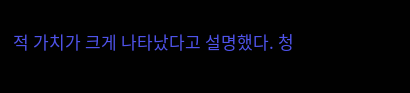적 가치가 크게 나타났다고 설명했다. 청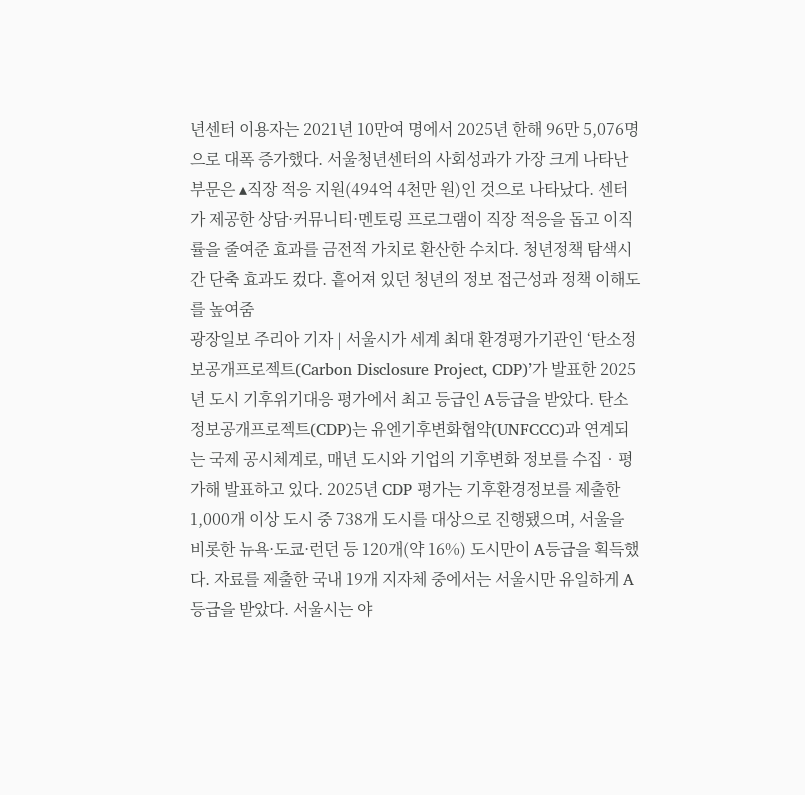년센터 이용자는 2021년 10만여 명에서 2025년 한해 96만 5,076명으로 대폭 증가했다. 서울청년센터의 사회성과가 가장 크게 나타난 부문은 ▴직장 적응 지원(494억 4천만 원)인 것으로 나타났다. 센터가 제공한 상담·커뮤니티·멘토링 프로그램이 직장 적응을 돕고 이직률을 줄여준 효과를 금전적 가치로 환산한 수치다. 청년정책 탐색시간 단축 효과도 컸다. 흩어져 있던 청년의 정보 접근성과 정책 이해도를 높여줌
광장일보 주리아 기자 | 서울시가 세계 최대 환경평가기관인 ‘탄소정보공개프로젝트(Carbon Disclosure Project, CDP)’가 발표한 2025년 도시 기후위기대응 평가에서 최고 등급인 A등급을 받았다. 탄소정보공개프로젝트(CDP)는 유엔기후변화협약(UNFCCC)과 연계되는 국제 공시체계로, 매년 도시와 기업의 기후변화 정보를 수집‧평가해 발표하고 있다. 2025년 CDP 평가는 기후환경정보를 제출한 1,000개 이상 도시 중 738개 도시를 대상으로 진행됐으며, 서울을 비롯한 뉴욕·도쿄·런던 등 120개(약 16%) 도시만이 A등급을 획득했다. 자료를 제출한 국내 19개 지자체 중에서는 서울시만 유일하게 A등급을 받았다. 서울시는 야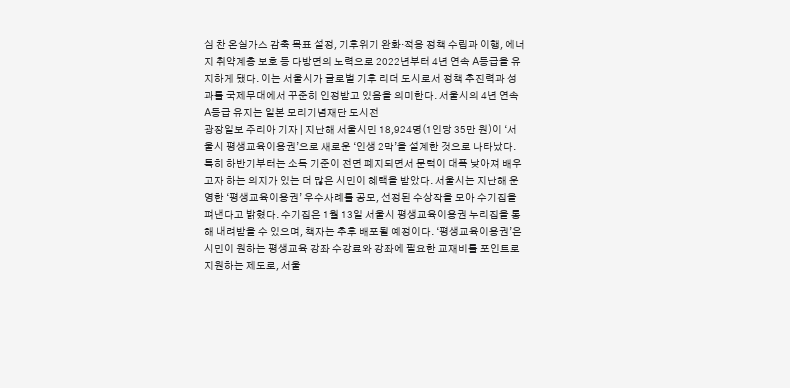심 찬 온실가스 감축 목표 설정, 기후위기 완화·적응 정책 수립과 이행, 에너지 취약계층 보호 등 다방면의 노력으로 2022년부터 4년 연속 A등급을 유지하게 됐다. 이는 서울시가 글로벌 기후 리더 도시로서 정책 추진력과 성과를 국제무대에서 꾸준히 인정받고 있음을 의미한다. 서울시의 4년 연속 A등급 유지는 일본 모리기념재단 도시전
광장일보 주리아 기자 | 지난해 서울시민 18,924명(1인당 35만 원)이 ‘서울시 평생교육이용권’으로 새로운 ‘인생 2막’을 설계한 것으로 나타났다. 특히 하반기부터는 소득 기준이 전면 폐지되면서 문턱이 대폭 낮아져 배우고자 하는 의지가 있는 더 많은 시민이 혜택을 받았다. 서울시는 지난해 운영한 ‘평생교육이용권’ 우수사례를 공모, 선정된 수상작을 모아 수기집을 펴낸다고 밝혔다. 수기집은 1월 13일 서울시 평생교육이용권 누리집을 통해 내려받을 수 있으며, 책자는 추후 배포될 예정이다. ‘평생교육이용권’은 시민이 원하는 평생교육 강좌 수강료와 강좌에 필요한 교재비를 포인트로 지원하는 제도로, 서울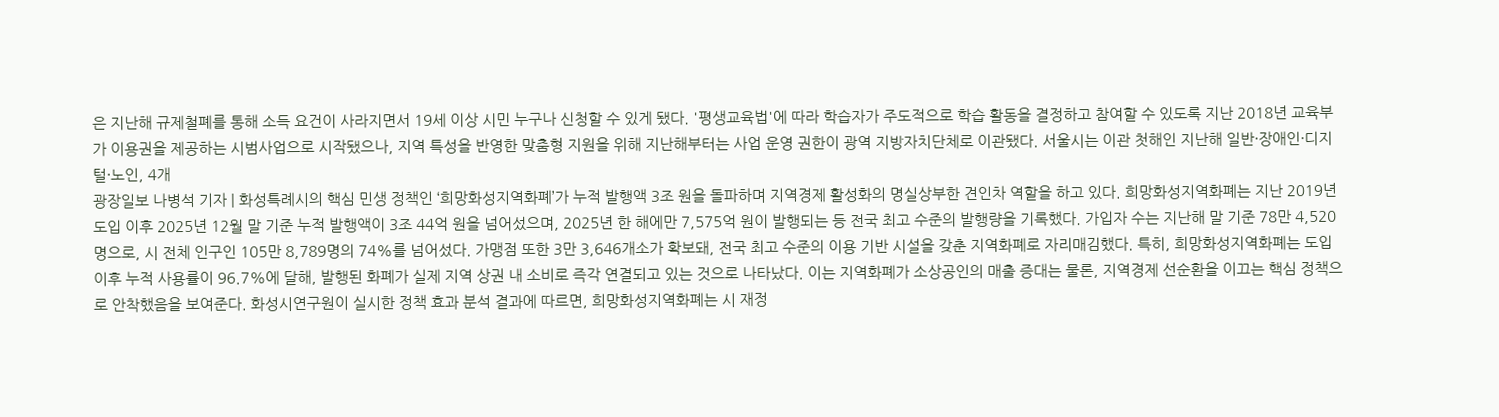은 지난해 규제철폐를 통해 소득 요건이 사라지면서 19세 이상 시민 누구나 신청할 수 있게 됐다. '평생교육법'에 따라 학습자가 주도적으로 학습 활동을 결정하고 참여할 수 있도록 지난 2018년 교육부가 이용권을 제공하는 시범사업으로 시작됐으나, 지역 특성을 반영한 맞춤형 지원을 위해 지난해부터는 사업 운영 권한이 광역 지방자치단체로 이관됐다. 서울시는 이관 첫해인 지난해 일반·장애인·디지털·노인, 4개
광장일보 나병석 기자 | 화성특례시의 핵심 민생 정책인 ‘희망화성지역화폐’가 누적 발행액 3조 원을 돌파하며 지역경제 활성화의 명실상부한 견인차 역할을 하고 있다. 희망화성지역화폐는 지난 2019년 도입 이후 2025년 12월 말 기준 누적 발행액이 3조 44억 원을 넘어섰으며, 2025년 한 해에만 7,575억 원이 발행되는 등 전국 최고 수준의 발행량을 기록했다. 가입자 수는 지난해 말 기준 78만 4,520명으로, 시 전체 인구인 105만 8,789명의 74%를 넘어섰다. 가맹점 또한 3만 3,646개소가 확보돼, 전국 최고 수준의 이용 기반 시설을 갖춘 지역화폐로 자리매김했다. 특히, 희망화성지역화폐는 도입 이후 누적 사용률이 96.7%에 달해, 발행된 화폐가 실제 지역 상권 내 소비로 즉각 연결되고 있는 것으로 나타났다. 이는 지역화폐가 소상공인의 매출 증대는 물론, 지역경제 선순환을 이끄는 핵심 정책으로 안착했음을 보여준다. 화성시연구원이 실시한 정책 효과 분석 결과에 따르면, 희망화성지역화폐는 시 재정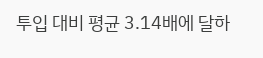투입 대비 평균 3.14배에 달하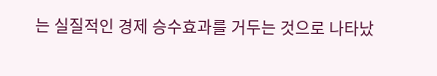는 실질적인 경제 승수효과를 거두는 것으로 나타났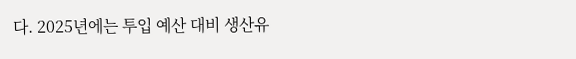다. 2025년에는 투입 예산 대비 생산유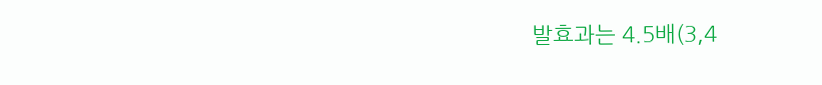발효과는 4.5배(3,4